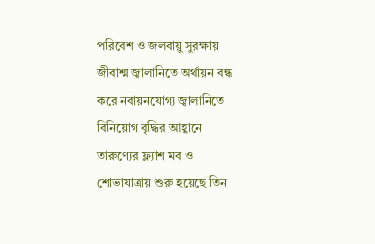পরিবেশ ও জলবায়ু সুরক্ষায় জীবাশ্ম জ্বালানিতে অর্থায়ন বন্ধ করে নবায়নযোগ্য জ্বালানিতে বিনিয়োগ বৃদ্ধির আহ্বানে তারুণ্যের ফ্ল্যাশ মব ও শোভাযাত্রায় শুরু হয়েছে তিন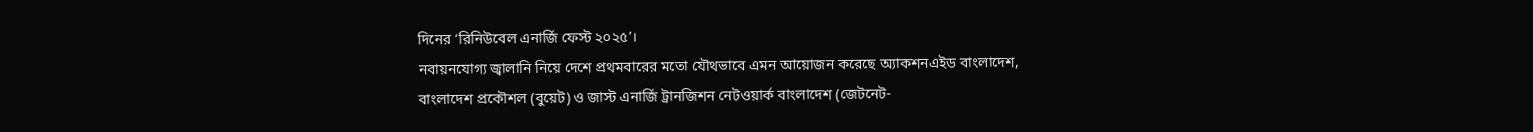দিনের ‘রিনিউবেল এনার্জি ফেস্ট ২০২৫’।
নবায়নযোগ্য জ্বালানি নিয়ে দেশে প্রথমবারের মতো যৌথভাবে এমন আয়োজন করেছে অ্যাকশনএইড বাংলাদেশ, বাংলাদেশ প্রকৌশল (বুয়েট) ও জাস্ট এনার্জি ট্রানজিশন নেটওয়ার্ক বাংলাদেশ (জেটনেট-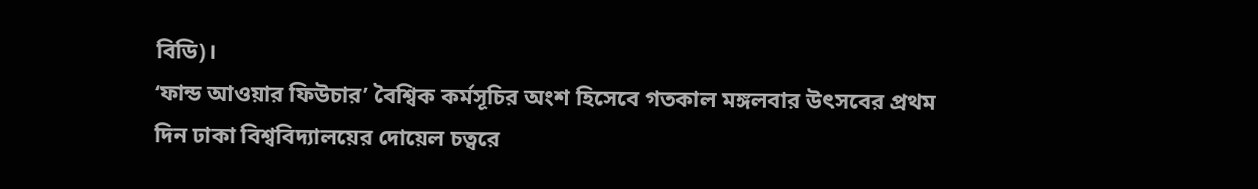বিডি)।
‘ফান্ড আওয়ার ফিউচার’ বৈশ্বিক কর্মসূচির অংশ হিসেবে গতকাল মঙ্গলবার উৎসবের প্রথম দিন ঢাকা বিশ্ববিদ্যালয়ের দোয়েল চত্বরে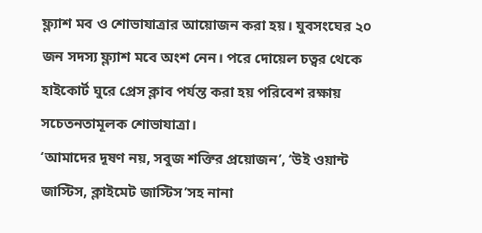ফ্ল্যাশ মব ও শোভাযাত্রার আয়োজন করা হয়। যুবসংঘের ২০ জন সদস্য ফ্ল্যাশ মবে অংশ নেন। পরে দোয়েল চত্বর থেকে হাইকোর্ট ঘুরে প্রেস ক্লাব পর্যন্ত করা হয় পরিবেশ রক্ষায় সচেতনতামূলক শোভাযাত্রা।
‘আমাদের দূষণ নয়, সবুজ শক্তির প্রয়োজন’, ‘উই ওয়ান্ট জাস্টিস, ক্লাইমেট জাস্টিস’সহ নানা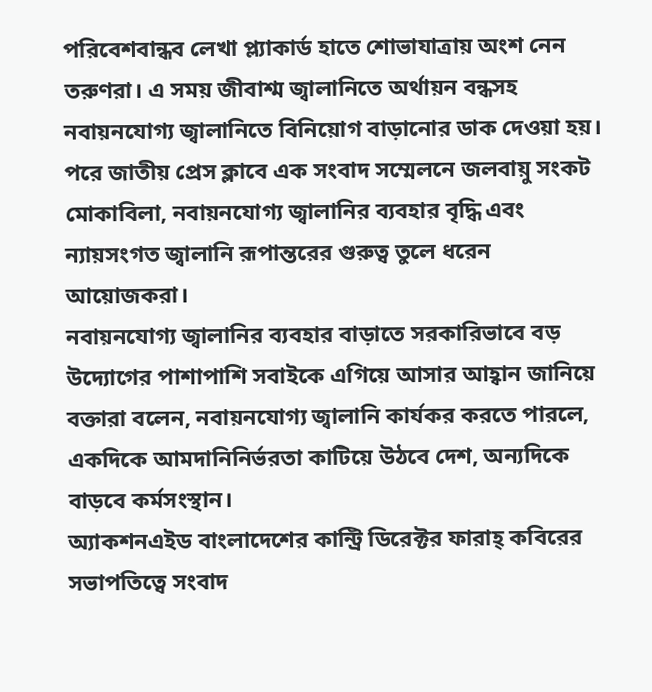পরিবেশবান্ধব লেখা প্ল্যাকার্ড হাতে শোভাযাত্রায় অংশ নেন তরুণরা। এ সময় জীবাশ্ম জ্বালানিতে অর্থায়ন বন্ধসহ নবায়নযোগ্য জ্বালানিতে বিনিয়োগ বাড়ানোর ডাক দেওয়া হয়।
পরে জাতীয় প্রেস ক্লাবে এক সংবাদ সম্মেলনে জলবায়ু সংকট মোকাবিলা, নবায়নযোগ্য জ্বালানির ব্যবহার বৃদ্ধি এবং ন্যায়সংগত জ্বালানি রূপান্তরের গুরুত্ব তুলে ধরেন আয়োজকরা।
নবায়নযোগ্য জ্বালানির ব্যবহার বাড়াতে সরকারিভাবে বড় উদ্যোগের পাশাপাশি সবাইকে এগিয়ে আসার আহ্বান জানিয়ে বক্তারা বলেন, নবায়নযোগ্য জ্বালানি কার্যকর করতে পারলে, একদিকে আমদানিনির্ভরতা কাটিয়ে উঠবে দেশ, অন্যদিকে বাড়বে কর্মসংস্থান।
অ্যাকশনএইড বাংলাদেশের কান্ট্রি ডিরেক্টর ফারাহ্ কবিরের সভাপতিত্বে সংবাদ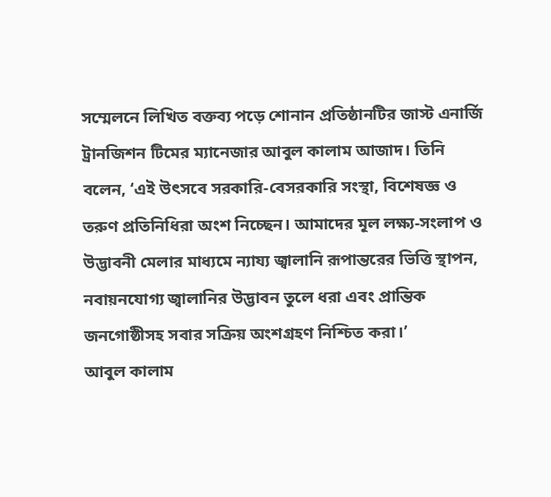সম্মেলনে লিখিত বক্তব্য পড়ে শোনান প্রতিষ্ঠানটির জাস্ট এনার্জি ট্রানজিশন টিমের ম্যানেজার আবুল কালাম আজাদ। তিনি বলেন, ‘এই উৎসবে সরকারি-বেসরকারি সংস্থা, বিশেষজ্ঞ ও তরুণ প্রতিনিধিরা অংশ নিচ্ছেন। আমাদের মূল লক্ষ্য-সংলাপ ও উদ্ভাবনী মেলার মাধ্যমে ন্যায্য জ্বালানি রূপান্তরের ভিত্তি স্থাপন, নবায়নযোগ্য জ্বালানির উদ্ভাবন তুলে ধরা এবং প্রান্তিক জনগোষ্ঠীসহ সবার সক্রিয় অংশগ্রহণ নিশ্চিত করা।’
আবুল কালাম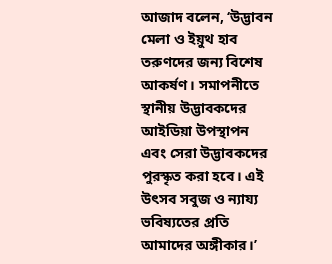আজাদ বলেন, ‘উদ্ভাবন মেলা ও ইয়ুথ হাব তরুণদের জন্য বিশেষ আকর্ষণ। সমাপনীতে স্থানীয় উদ্ভাবকদের আইডিয়া উপস্থাপন এবং সেরা উদ্ভাবকদের পুরস্কৃত করা হবে। এই উৎসব সবুজ ও ন্যায্য ভবিষ্যতের প্রতি আমাদের অঙ্গীকার।’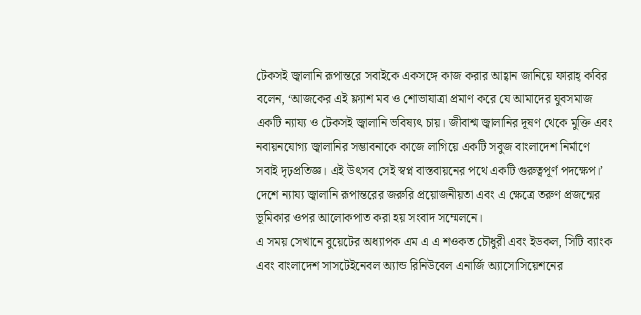টেকসই জ্বালানি রূপান্তরে সবাইকে একসঙ্গে কাজ করার আহ্বান জানিয়ে ফারাহ্ কবির বলেন, ‘আজকের এই ফ্ল্যাশ মব ও শোভাযাত্রা প্রমাণ করে যে আমাদের যুবসমাজ একটি ন্যায্য ও টেকসই জ্বালানি ভবিষ্যৎ চায়। জীবাশ্ম জ্বালানির দূষণ থেকে মুক্তি এবং নবায়নযোগ্য জ্বালানির সম্ভাবনাকে কাজে লাগিয়ে একটি সবুজ বাংলাদেশ নির্মাণে সবাই দৃঢ়প্রতিজ্ঞ। এই উৎসব সেই স্বপ্ন বাস্তবায়নের পথে একটি গুরুত্বপূর্ণ পদক্ষেপ।’
দেশে ন্যায্য জ্বালানি রূপান্তরের জরুরি প্রয়োজনীয়তা এবং এ ক্ষেত্রে তরুণ প্রজন্মের ভূমিকার ওপর আলোকপাত করা হয় সংবাদ সম্মেলনে।
এ সময় সেখানে বুয়েটের অধ্যাপক এম এ এ শওকত চৌধুরী এবং ইডকল, সিটি ব্যাংক এবং বাংলাদেশ সাসটেইনেবল অ্যান্ড রিনিউবেল এনার্জি অ্যাসোসিয়েশনের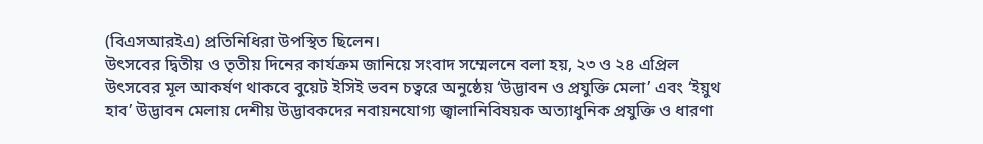(বিএসআরইএ) প্রতিনিধিরা উপস্থিত ছিলেন।
উৎসবের দ্বিতীয় ও তৃতীয় দিনের কার্যক্রম জানিয়ে সংবাদ সম্মেলনে বলা হয়, ২৩ ও ২৪ এপ্রিল উৎসবের মূল আকর্ষণ থাকবে বুয়েট ইসিই ভবন চত্বরে অনুষ্ঠেয় ‘উদ্ভাবন ও প্রযুক্তি মেলা’ এবং ‘ইয়ুথ হাব’ উদ্ভাবন মেলায় দেশীয় উদ্ভাবকদের নবায়নযোগ্য জ্বালানিবিষয়ক অত্যাধুনিক প্রযুক্তি ও ধারণা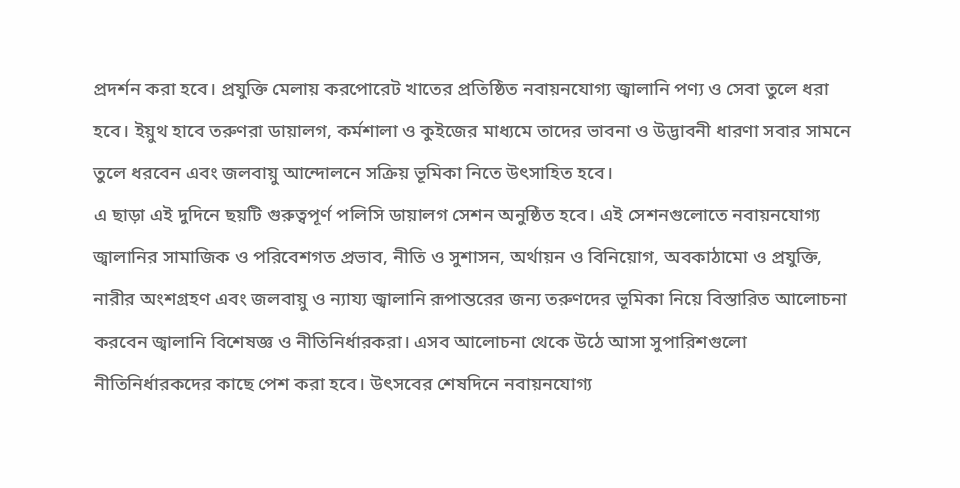প্রদর্শন করা হবে। প্রযুক্তি মেলায় করপোরেট খাতের প্রতিষ্ঠিত নবায়নযোগ্য জ্বালানি পণ্য ও সেবা তুলে ধরা হবে। ইয়ুথ হাবে তরুণরা ডায়ালগ, কর্মশালা ও কুইজের মাধ্যমে তাদের ভাবনা ও উদ্ভাবনী ধারণা সবার সামনে তুলে ধরবেন এবং জলবায়ু আন্দোলনে সক্রিয় ভূমিকা নিতে উৎসাহিত হবে।
এ ছাড়া এই দুদিনে ছয়টি গুরুত্বপূর্ণ পলিসি ডায়ালগ সেশন অনুষ্ঠিত হবে। এই সেশনগুলোতে নবায়নযোগ্য জ্বালানির সামাজিক ও পরিবেশগত প্রভাব, নীতি ও সুশাসন, অর্থায়ন ও বিনিয়োগ, অবকাঠামো ও প্রযুক্তি, নারীর অংশগ্রহণ এবং জলবায়ু ও ন্যায্য জ্বালানি রূপান্তরের জন্য তরুণদের ভূমিকা নিয়ে বিস্তারিত আলোচনা করবেন জ্বালানি বিশেষজ্ঞ ও নীতিনির্ধারকরা। এসব আলোচনা থেকে উঠে আসা সুপারিশগুলো নীতিনির্ধারকদের কাছে পেশ করা হবে। উৎসবের শেষদিনে নবায়নযোগ্য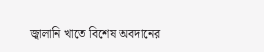জ্বালানি খাতে বিশেষ অবদানের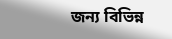জন্য বিভিন্ন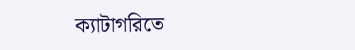ক্যাটাগরিতে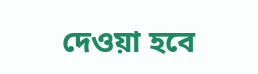দেওয়া হবে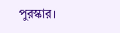পুরস্কার।